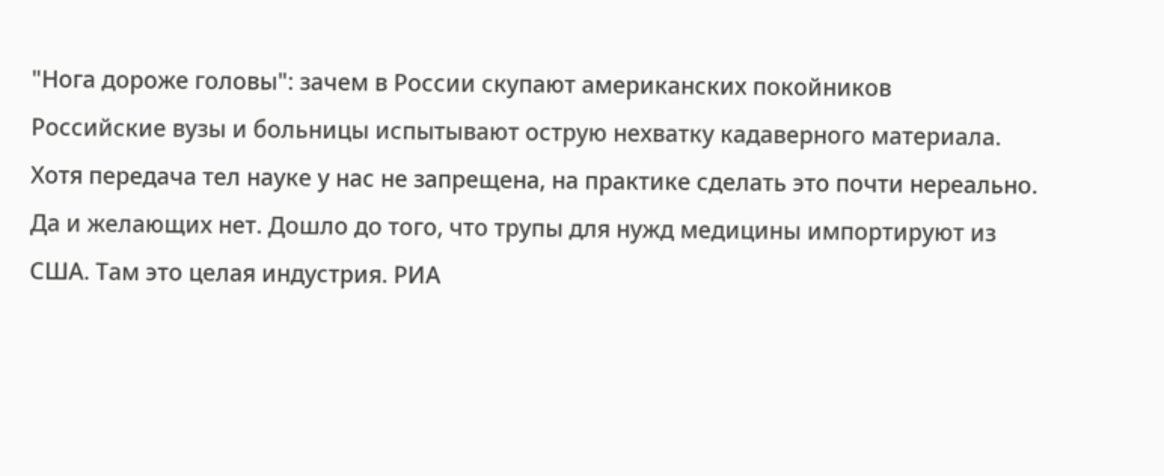"Нога дороже головы": зачем в России скупают американских покойников
Российские вузы и больницы испытывают острую нехватку кадаверного материала. Хотя передача тел науке у нас не запрещена, на практике сделать это почти нереально. Да и желающих нет. Дошло до того, что трупы для нужд медицины импортируют из США. Там это целая индустрия. РИА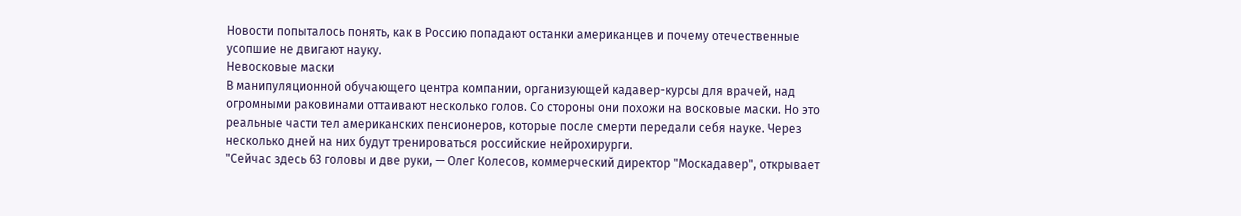Новости попыталось понять, как в Россию попадают останки американцев и почему отечественные усопшие не двигают науку.
Невосковые маски
В манипуляционной обучающего центра компании, организующей кадавер-курсы для врачей, над огромными раковинами оттаивают несколько голов. Со стороны они похожи на восковые маски. Но это реальные части тел американских пенсионеров, которые после смерти передали себя науке. Через несколько дней на них будут тренироваться российские нейрохирурги.
"Сейчас здесь 63 головы и две руки, — Олег Колесов, коммерческий директор "Москадавер", открывает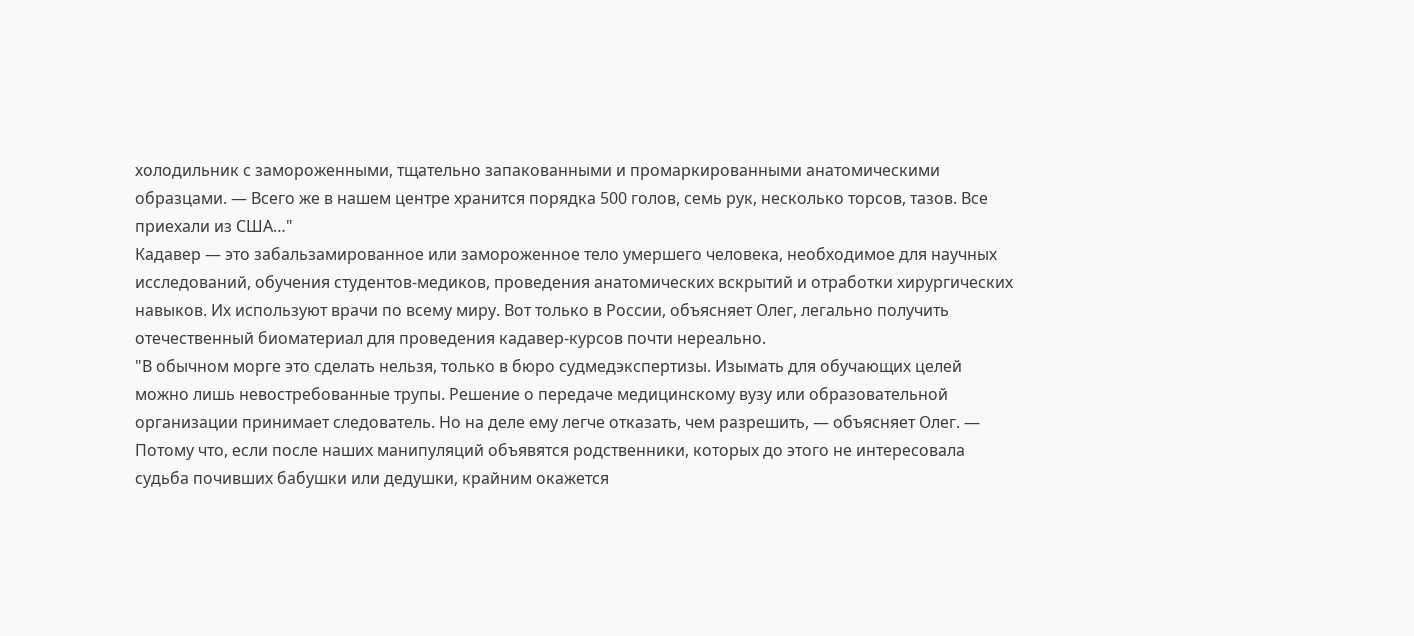холодильник с замороженными, тщательно запакованными и промаркированными анатомическими образцами. — Всего же в нашем центре хранится порядка 500 голов, семь рук, несколько торсов, тазов. Все приехали из США…"
Кадавер — это забальзамированное или замороженное тело умершего человека, необходимое для научных исследований, обучения студентов-медиков, проведения анатомических вскрытий и отработки хирургических навыков. Их используют врачи по всему миру. Вот только в России, объясняет Олег, легально получить отечественный биоматериал для проведения кадавер-курсов почти нереально.
"В обычном морге это сделать нельзя, только в бюро судмедэкспертизы. Изымать для обучающих целей можно лишь невостребованные трупы. Решение о передаче медицинскому вузу или образовательной организации принимает следователь. Но на деле ему легче отказать, чем разрешить, — объясняет Олег. — Потому что, если после наших манипуляций объявятся родственники, которых до этого не интересовала судьба почивших бабушки или дедушки, крайним окажется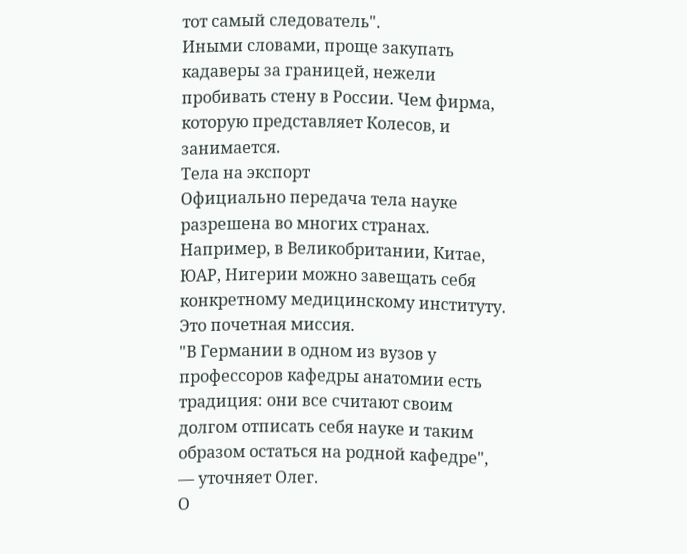тот самый следователь".
Иными словами, проще закупать кадаверы за границей, нежели пробивать стену в России. Чем фирма, которую представляет Колесов, и занимается.
Тела на экспорт
Официально передача тела науке разрешена во многих странах. Например, в Великобритании, Китае, ЮАР, Нигерии можно завещать себя конкретному медицинскому институту. Это почетная миссия.
"В Германии в одном из вузов у профессоров кафедры анатомии есть традиция: они все считают своим долгом отписать себя науке и таким образом остаться на родной кафедре", — уточняет Олег.
О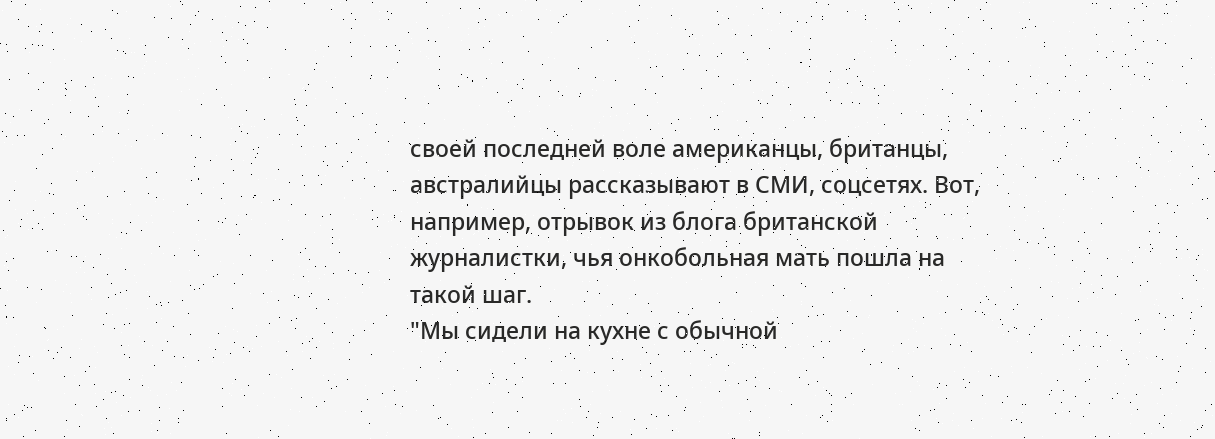своей последней воле американцы, британцы, австралийцы рассказывают в СМИ, соцсетях. Вот, например, отрывок из блога британской журналистки, чья онкобольная мать пошла на такой шаг.
"Мы сидели на кухне с обычной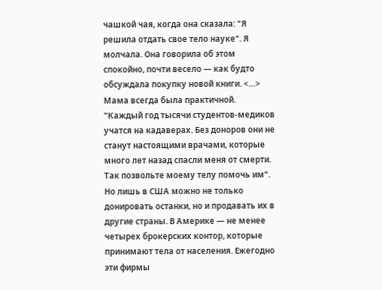чашкой чая, когда она сказала: "Я решила отдать свое тело науке". Я молчала. Она говорила об этом спокойно, почти весело — как будто обсуждала покупку новой книги. <…> Мама всегда была практичной. "Каждый год тысячи студентов-медиков учатся на кадаверах. Без доноров они не станут настоящими врачами, которые много лет назад спасли меня от смерти. Так позвольте моему телу помочь им".
Но лишь в США можно не только донировать останки, но и продавать их в другие страны. В Америке — не менее четырех брокерских контор, которые принимают тела от населения. Ежегодно эти фирмы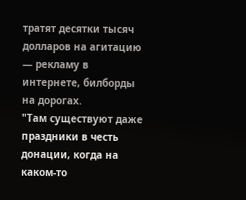тратят десятки тысяч долларов на агитацию — рекламу в интернете, билборды на дорогах.
"Там существуют даже праздники в честь донации, когда на каком-то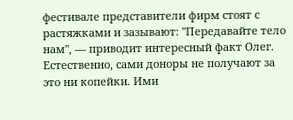фестивале представители фирм стоят с растяжками и зазывают: "Передавайте тело нам", — приводит интересный факт Олег.
Естественно, сами доноры не получают за это ни копейки. Ими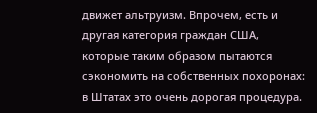движет альтруизм. Впрочем, есть и другая категория граждан США, которые таким образом пытаются сэкономить на собственных похоронах: в Штатах это очень дорогая процедура.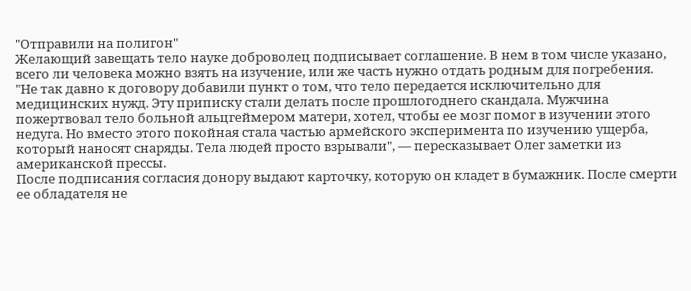"Отправили на полигон"
Желающий завещать тело науке доброволец подписывает соглашение. В нем в том числе указано, всего ли человека можно взять на изучение, или же часть нужно отдать родным для погребения.
"Не так давно к договору добавили пункт о том, что тело передается исключительно для медицинских нужд. Эту приписку стали делать после прошлогоднего скандала. Мужчина пожертвовал тело больной альцгеймером матери, хотел, чтобы ее мозг помог в изучении этого недуга. Но вместо этого покойная стала частью армейского эксперимента по изучению ущерба, который наносят снаряды. Тела людей просто взрывали", — пересказывает Олег заметки из американской прессы.
После подписания согласия донору выдают карточку, которую он кладет в бумажник. После смерти ее обладателя не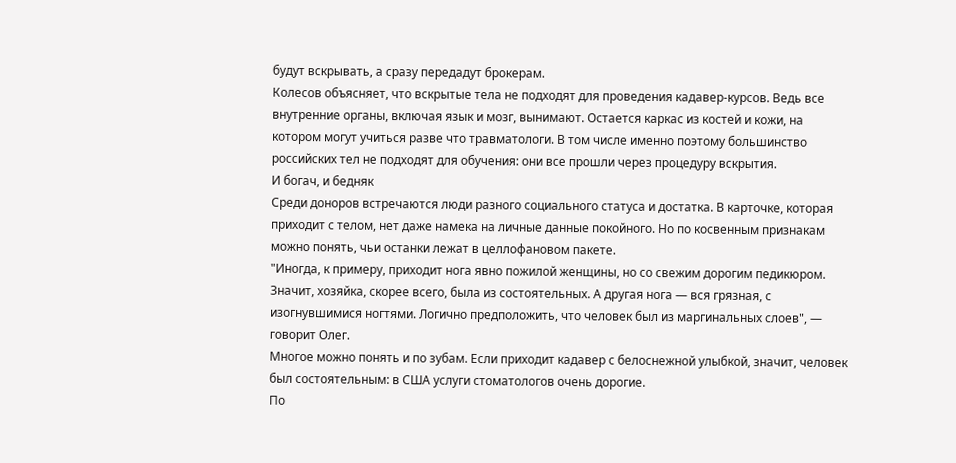будут вскрывать, а сразу передадут брокерам.
Колесов объясняет, что вскрытые тела не подходят для проведения кадавер-курсов. Ведь все внутренние органы, включая язык и мозг, вынимают. Остается каркас из костей и кожи, на котором могут учиться разве что травматологи. В том числе именно поэтому большинство российских тел не подходят для обучения: они все прошли через процедуру вскрытия.
И богач, и бедняк
Среди доноров встречаются люди разного социального статуса и достатка. В карточке, которая приходит с телом, нет даже намека на личные данные покойного. Но по косвенным признакам можно понять, чьи останки лежат в целлофановом пакете.
"Иногда, к примеру, приходит нога явно пожилой женщины, но со свежим дорогим педикюром. Значит, хозяйка, скорее всего, была из состоятельных. А другая нога — вся грязная, с изогнувшимися ногтями. Логично предположить, что человек был из маргинальных слоев", — говорит Олег.
Многое можно понять и по зубам. Если приходит кадавер с белоснежной улыбкой, значит, человек был состоятельным: в США услуги стоматологов очень дорогие.
По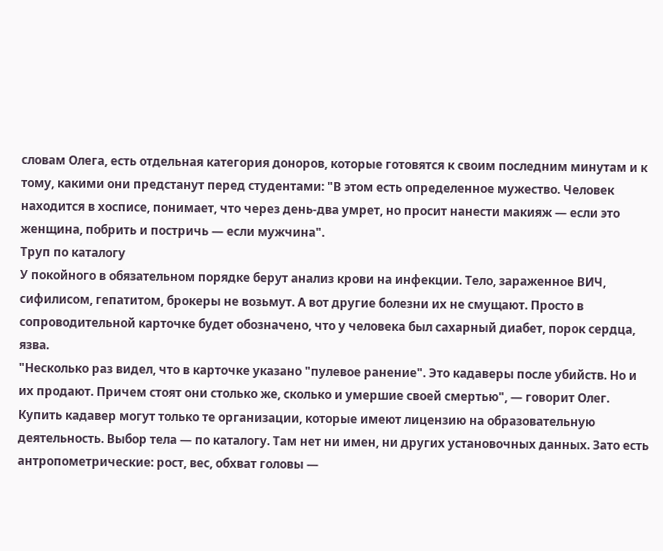словам Олега, есть отдельная категория доноров, которые готовятся к своим последним минутам и к тому, какими они предстанут перед студентами: "В этом есть определенное мужество. Человек находится в хосписе, понимает, что через день-два умрет, но просит нанести макияж — если это женщина, побрить и постричь — если мужчина".
Труп по каталогу
У покойного в обязательном порядке берут анализ крови на инфекции. Тело, зараженное ВИЧ, сифилисом, гепатитом, брокеры не возьмут. А вот другие болезни их не смущают. Просто в сопроводительной карточке будет обозначено, что у человека был сахарный диабет, порок сердца, язва.
"Несколько раз видел, что в карточке указано "пулевое ранение". Это кадаверы после убийств. Но и их продают. Причем стоят они столько же, сколько и умершие своей смертью", — говорит Олег.
Купить кадавер могут только те организации, которые имеют лицензию на образовательную деятельность. Выбор тела — по каталогу. Там нет ни имен, ни других установочных данных. Зато есть антропометрические: рост, вес, обхват головы —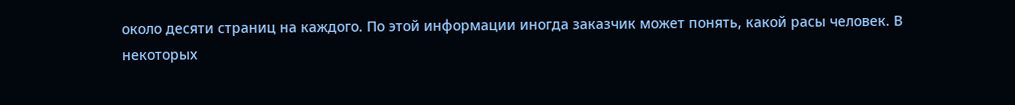около десяти страниц на каждого. По этой информации иногда заказчик может понять, какой расы человек. В некоторых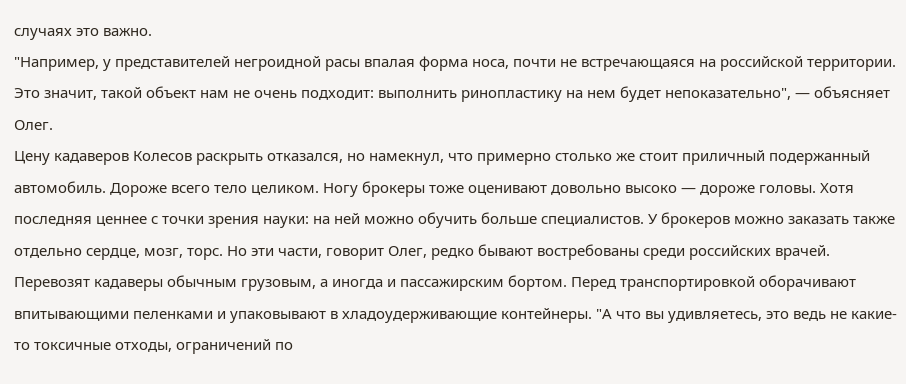случаях это важно.
"Например, у представителей негроидной расы впалая форма носа, почти не встречающаяся на российской территории. Это значит, такой объект нам не очень подходит: выполнить ринопластику на нем будет непоказательно", — объясняет Олег.
Цену кадаверов Колесов раскрыть отказался, но намекнул, что примерно столько же стоит приличный подержанный автомобиль. Дороже всего тело целиком. Ногу брокеры тоже оценивают довольно высоко — дороже головы. Хотя последняя ценнее с точки зрения науки: на ней можно обучить больше специалистов. У брокеров можно заказать также отдельно сердце, мозг, торс. Но эти части, говорит Олег, редко бывают востребованы среди российских врачей.
Перевозят кадаверы обычным грузовым, а иногда и пассажирским бортом. Перед транспортировкой оборачивают впитывающими пеленками и упаковывают в хладоудерживающие контейнеры. "А что вы удивляетесь, это ведь не какие-то токсичные отходы, ограничений по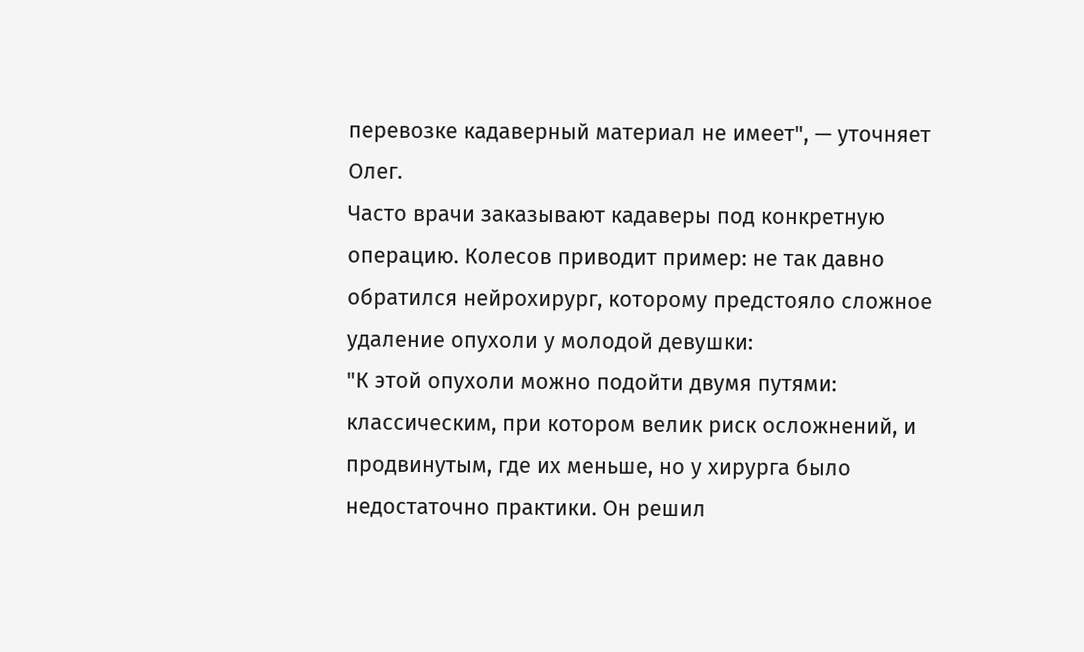перевозке кадаверный материал не имеет", — уточняет Олег.
Часто врачи заказывают кадаверы под конкретную операцию. Колесов приводит пример: не так давно обратился нейрохирург, которому предстояло сложное удаление опухоли у молодой девушки:
"К этой опухоли можно подойти двумя путями: классическим, при котором велик риск осложнений, и продвинутым, где их меньше, но у хирурга было недостаточно практики. Он решил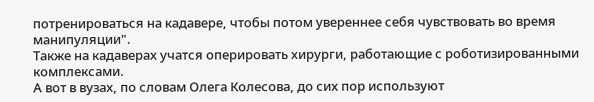потренироваться на кадавере, чтобы потом увереннее себя чувствовать во время манипуляции".
Также на кадаверах учатся оперировать хирурги, работающие с роботизированными комплексами.
А вот в вузах, по словам Олега Колесова, до сих пор используют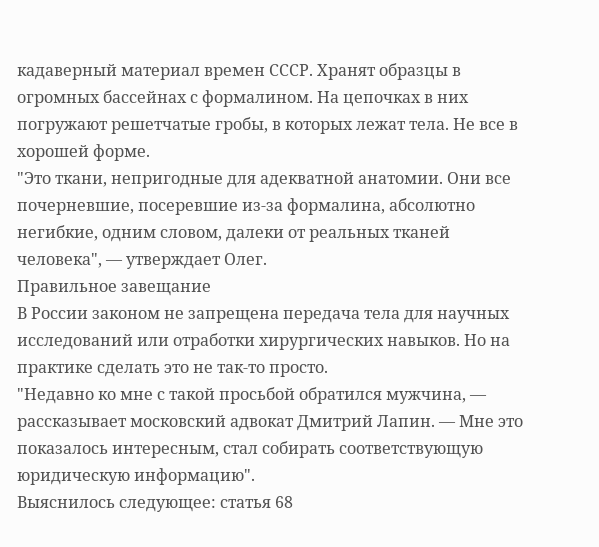кадаверный материал времен СССР. Хранят образцы в огромных бассейнах с формалином. На цепочках в них погружают решетчатые гробы, в которых лежат тела. Не все в хорошей форме.
"Это ткани, непригодные для адекватной анатомии. Они все почерневшие, посеревшие из-за формалина, абсолютно негибкие, одним словом, далеки от реальных тканей человека", — утверждает Олег.
Правильное завещание
В России законом не запрещена передача тела для научных исследований или отработки хирургических навыков. Но на практике сделать это не так-то просто.
"Недавно ко мне с такой просьбой обратился мужчина, — рассказывает московский адвокат Дмитрий Лапин. — Мне это показалось интересным, стал собирать соответствующую юридическую информацию".
Выяснилось следующее: статья 68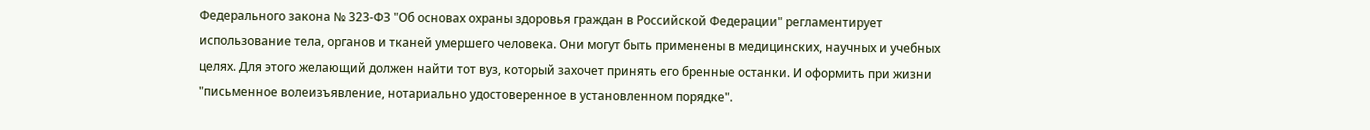Федерального закона № 323-ФЗ "Об основах охраны здоровья граждан в Российской Федерации" регламентирует использование тела, органов и тканей умершего человека. Они могут быть применены в медицинских, научных и учебных целях. Для этого желающий должен найти тот вуз, который захочет принять его бренные останки. И оформить при жизни "письменное волеизъявление, нотариально удостоверенное в установленном порядке".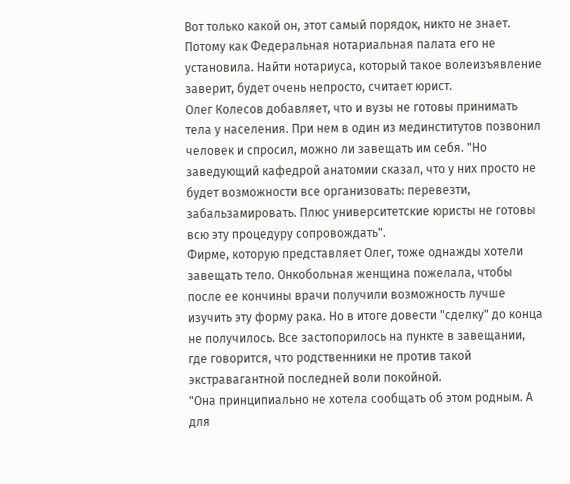Вот только какой он, этот самый порядок, никто не знает. Потому как Федеральная нотариальная палата его не установила. Найти нотариуса, который такое волеизъявление заверит, будет очень непросто, считает юрист.
Олег Колесов добавляет, что и вузы не готовы принимать тела у населения. При нем в один из мединститутов позвонил человек и спросил, можно ли завещать им себя. "Но заведующий кафедрой анатомии сказал, что у них просто не будет возможности все организовать: перевезти, забальзамировать. Плюс университетские юристы не готовы всю эту процедуру сопровождать".
Фирме, которую представляет Олег, тоже однажды хотели завещать тело. Онкобольная женщина пожелала, чтобы после ее кончины врачи получили возможность лучше изучить эту форму рака. Но в итоге довести "сделку" до конца не получилось. Все застопорилось на пункте в завещании, где говорится, что родственники не против такой экстравагантной последней воли покойной.
"Она принципиально не хотела сообщать об этом родным. А для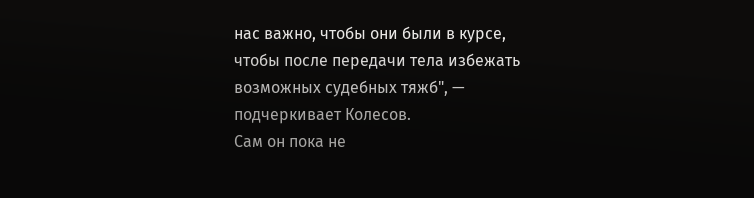нас важно, чтобы они были в курсе, чтобы после передачи тела избежать возможных судебных тяжб", — подчеркивает Колесов.
Сам он пока не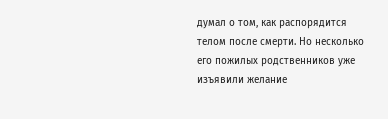думал о том, как распорядится телом после смерти. Но несколько его пожилых родственников уже изъявили желание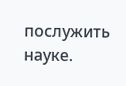послужить науке.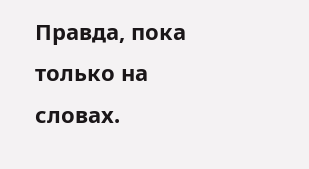Правда, пока только на словах.